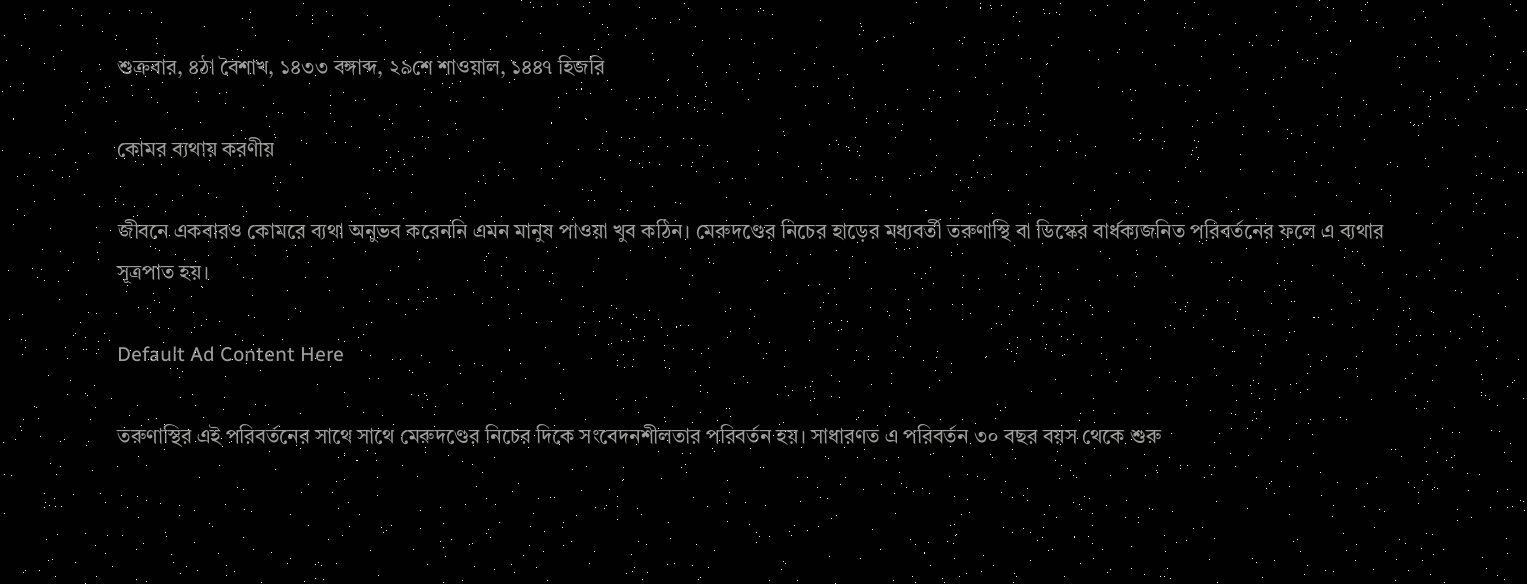শুক্রবার, ৪ঠা বৈশাখ, ১৪৩৩ বঙ্গাব্দ, ২৯শে শাওয়াল, ১৪৪৭ হিজরি

কোমর ব্যথায় করণীয়

জীবনে একবারও কোমরে ব্যথা অনুভব করেননি এমন মানুষ পাওয়া খুব কঠিন। মেরুদণ্ডের নিচের হাড়ের মধ্যবর্তী তরুণাস্থি বা ডিস্কের বার্ধক্যজনিত পরিবর্তনের ফলে এ ব্যথার সূত্রপাত হয়।

Default Ad Content Here

তরুণাস্থির এই পরিবর্তনের সাথে সাথে মেরুদণ্ডের নিচের দিকে সংবেদনশীলতার পরিবর্তন হয়। সাধারণত এ পরিবর্তন ৩০ বছর বয়স থেকে শুরু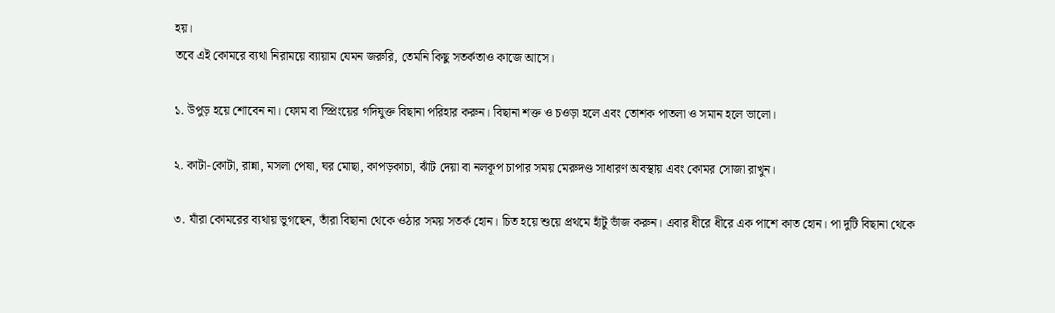হয়।
তবে এই কোমরে ব্যথা নিরাময়ে ব্যায়াম যেমন জরুরি, তেমনি কিছু সতর্কতাও কাজে আসে।

১. উপুড় হয়ে শোবেন না। ফোম বা স্প্রিংয়ের গদিযুক্ত বিছানা পরিহার করুন। বিছানা শক্ত ও চওড়া হলে এবং তোশক পাতলা ও সমান হলে ভালো।

২. কাটা-কোটা, রান্না, মসলা পেষা, ঘর মোছা, কাপড়কাচা, ঝাঁট দেয়া বা নলকূপ চাপার সময় মেরুদণ্ড সাধারণ অবস্থায় এবং কোমর সোজা রাখুন।

৩. যাঁরা কোমরের ব্যথায় ভুগছেন, তাঁরা বিছানা থেকে ওঠার সময় সতর্ক হোন। চিত হয়ে শুয়ে প্রথমে হাঁটু ভাঁজ করুন। এবার ধীরে ধীরে এক পাশে কাত হোন। পা দুটি বিছানা থেকে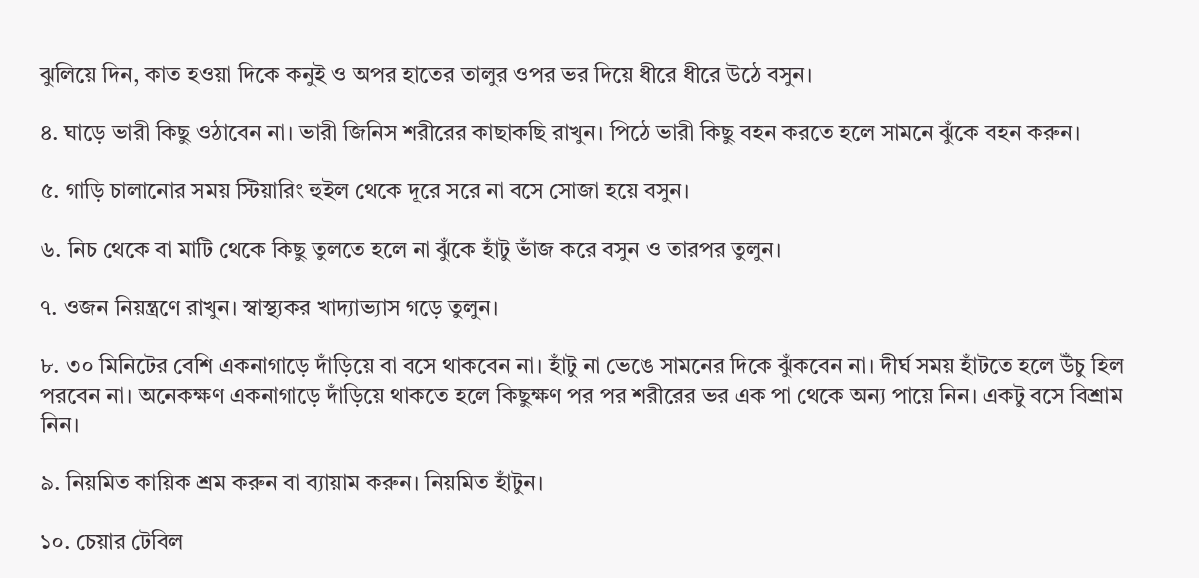ঝুলিয়ে দিন, কাত হওয়া দিকে কনুই ও অপর হাতের তালুর ওপর ভর দিয়ে ধীরে ধীরে উঠে বসুন।

৪. ঘাড়ে ভারী কিছু ওঠাবেন না। ভারী জিনিস শরীরের কাছাকছি রাখুন। পিঠে ভারী কিছু বহন করতে হলে সামনে ঝুঁকে বহন করুন।

৫. গাড়ি চালানোর সময় স্টিয়ারিং হুইল থেকে দূরে সরে না বসে সোজা হয়ে বসুন।

৬. নিচ থেকে বা মাটি থেকে কিছু তুলতে হলে না ঝুঁকে হাঁটু ভাঁজ করে বসুন ও তারপর তুলুন।

৭. ওজন নিয়ন্ত্রণে রাখুন। স্বাস্থ্যকর খাদ্যাভ্যাস গড়ে তুলুন।

৮. ৩০ মিনিটের বেশি একনাগাড়ে দাঁড়িয়ে বা বসে থাকবেন না। হাঁটু না ভেঙে সামনের দিকে ঝুঁকবেন না। দীর্ঘ সময় হাঁটতে হলে উঁচু হিল পরবেন না। অনেকক্ষণ একনাগাড়ে দাঁড়িয়ে থাকতে হলে কিছুক্ষণ পর পর শরীরের ভর এক পা থেকে অন্য পায়ে নিন। একটু বসে বিশ্রাম নিন।

৯. নিয়মিত কায়িক শ্রম করুন বা ব্যায়াম করুন। নিয়মিত হাঁটুন।

১০. চেয়ার টেবিল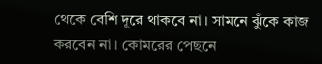থেকে বেশি দূরে থাকবে না। সামনে ঝুঁকে কাজ করবেন না। কোমরের পেছনে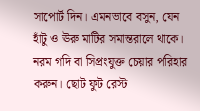সাপোর্ট দিন। এমনভাবে বসুন, যেন হাঁটু ও ঊরু মাটির সমান্তরালে থাকে। নরম গদি বা সিপ্রংযুক্ত চেয়ার পরিহার করুন। ছোট ফুট রেস্ট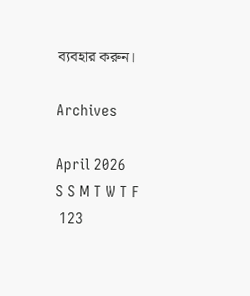ব্যবহার করুন।

Archives

April 2026
S S M T W T F
 123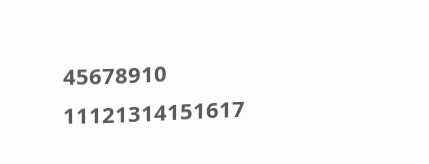45678910
11121314151617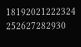18192021222324
252627282930